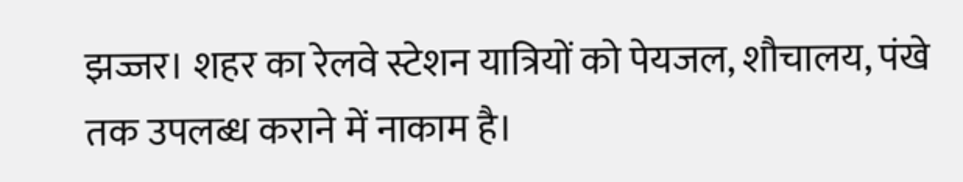झज्जर। शहर का रेलवे स्टेशन यात्रियों को पेयजल, शौचालय, पंखे तक उपलब्ध कराने में नाकाम है।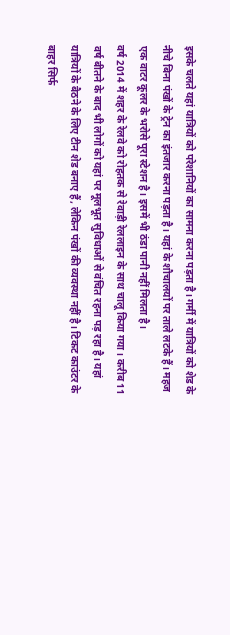इसके चलते यहां यात्रियों को परेशानियों का सामना करना पड़ता है। गर्मी में यात्रियों को शेड के नीचे बिना पंखों के ट्रेन का इंतजार करना पड़ता है। यहां के शौचालयों पर ताले लटके हैं। महज एक वाटर कूलर के भरोसे पूरा स्टेशन है। इसमें भी ठंडा पानी नहीं मिलता है।
वर्ष 2014 में शहर के रेलवे को रोहतक से रेवाड़ी रेललाइन के साथ चालू किया गया। करीब 11 वर्ष बीतने के बाद भी लोगों को यहां पर मूलभूत सुविधाओं से वंचित रहना पड़ रहा है। यहां यात्रियों के बैठने के लिए टीन शेड बनाए हैं, लेकिन पंखों की व्यवस्था नहीं है। टिकट काउंटर के बाहर सिर्फ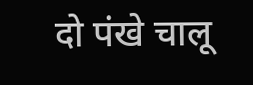दो पंखे चालू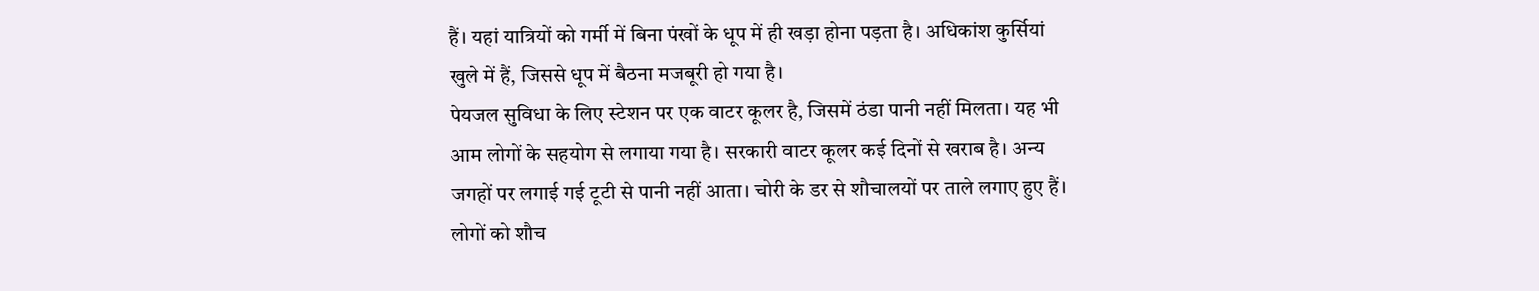हैं। यहां यात्रियों को गर्मी में बिना पंखों के धूप में ही खड़ा होना पड़ता है। अधिकांश कुर्सियां खुले में हैं, जिससे धूप में बैठना मजबूरी हो गया है।
पेयजल सुविधा के लिए स्टेशन पर एक वाटर कूलर है, जिसमें ठंडा पानी नहीं मिलता। यह भी आम लोगों के सहयोग से लगाया गया है। सरकारी वाटर कूलर कई दिनों से खराब है। अन्य जगहों पर लगाई गई टूटी से पानी नहीं आता। चोरी के डर से शौचालयों पर ताले लगाए हुए हैं। लोगों को शौच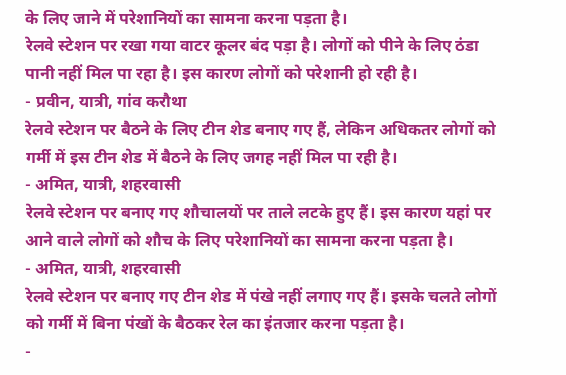के लिए जाने में परेशानियों का सामना करना पड़ता है।
रेलवे स्टेशन पर रखा गया वाटर कूलर बंद पड़ा है। लोगों को पीने के लिए ठंडा पानी नहीं मिल पा रहा है। इस कारण लोगों को परेशानी हो रही है।
- प्रवीन, यात्री, गांव करौथा
रेलवे स्टेशन पर बैठने के लिए टीन शेड बनाए गए हैं, लेकिन अधिकतर लोगों को गर्मी में इस टीन शेड में बैठने के लिए जगह नहीं मिल पा रही है।
- अमित, यात्री, शहरवासी
रेलवे स्टेशन पर बनाए गए शौचालयों पर ताले लटके हुए हैं। इस कारण यहां पर आने वाले लोगों को शौच के लिए परेशानियों का सामना करना पड़ता है।
- अमित, यात्री, शहरवासी
रेलवे स्टेशन पर बनाए गए टीन शेड में पंखे नहीं लगाए गए हैं। इसके चलते लोगों को गर्मी में बिना पंखों के बैठकर रेल का इंतजार करना पड़ता है।
-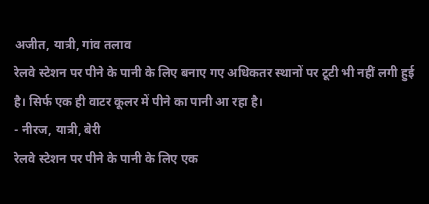अजीत, यात्री, गांव तलाव
रेलवे स्टेशन पर पीने के पानी के लिए बनाए गए अधिकतर स्थानों पर टूटी भी नहीं लगी हुई है। सिर्फ एक ही वाटर कूलर में पीने का पानी आ रहा है।
- नीरज, यात्री, बेरी
रेलवे स्टेशन पर पीने के पानी के लिए एक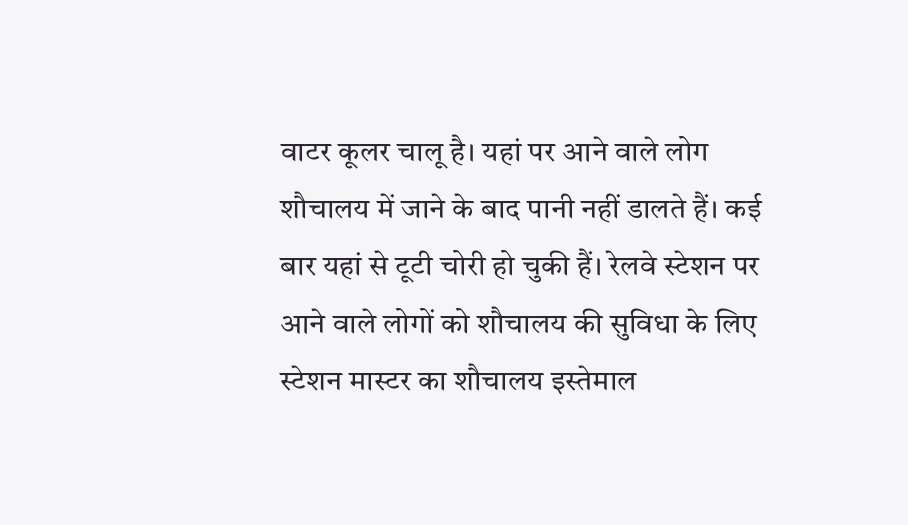वाटर कूलर चालू है। यहां पर आने वाले लोग शौचालय में जाने के बाद पानी नहीं डालते हैं। कई बार यहां से टूटी चोरी हो चुकी हैं। रेलवे स्टेशन पर आने वाले लोगों को शौचालय की सुविधा के लिए स्टेशन मास्टर का शौचालय इस्तेमाल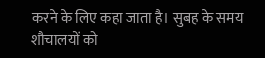करने के लिए कहा जाता है। सुबह के समय शौचालयों को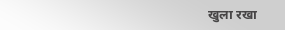खुला रखा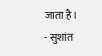जाता है।
- सुशांत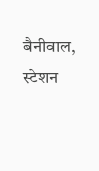बैनीवाल, स्टेशन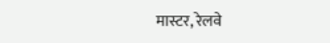मास्टर, रेलवे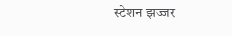स्टेशन झज्जर